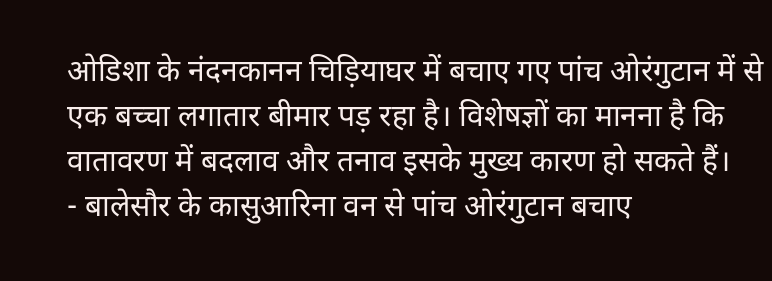ओडिशा के नंदनकानन चिड़ियाघर में बचाए गए पांच ओरंगुटान में से एक बच्चा लगातार बीमार पड़ रहा है। विशेषज्ञों का मानना है कि वातावरण में बदलाव और तनाव इसके मुख्य कारण हो सकते हैं।
- बालेसौर के कासुआरिना वन से पांच ओरंगुटान बचाए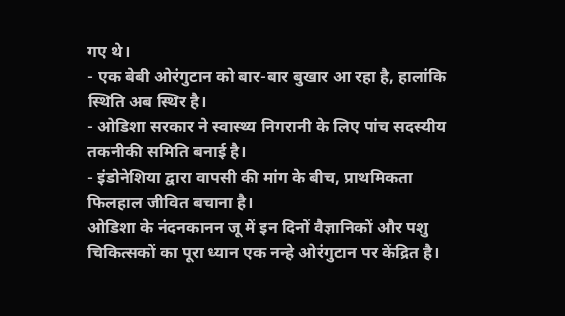गए थे।
- एक बेबी ओरंगुटान को बार-बार बुखार आ रहा है, हालांकि स्थिति अब स्थिर है।
- ओडिशा सरकार ने स्वास्थ्य निगरानी के लिए पांच सदस्यीय तकनीकी समिति बनाई है।
- इंडोनेशिया द्वारा वापसी की मांग के बीच, प्राथमिकता फिलहाल जीवित बचाना है।
ओडिशा के नंदनकानन जू में इन दिनों वैज्ञानिकों और पशु चिकित्सकों का पूरा ध्यान एक नन्हे ओरंगुटान पर केंद्रित है।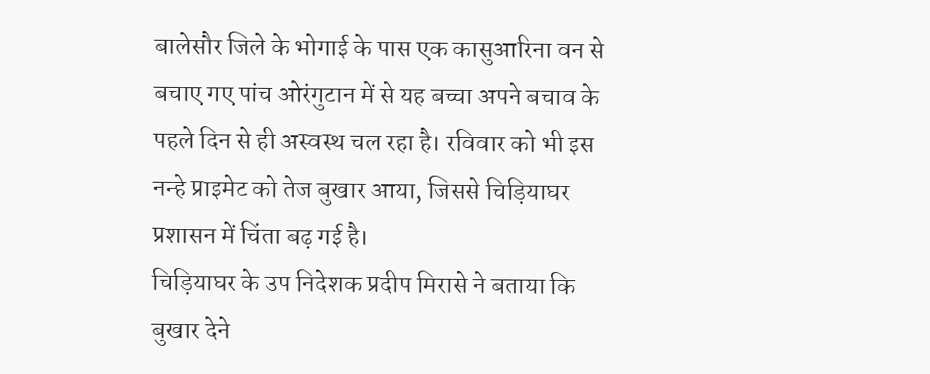बालेसौर जिले के भोगाई के पास एक कासुआरिना वन से बचाए गए पांच ओरंगुटान में से यह बच्चा अपने बचाव के पहले दिन से ही अस्वस्थ चल रहा है। रविवार को भी इस नन्हे प्राइमेट को तेज बुखार आया, जिससे चिड़ियाघर प्रशासन में चिंता बढ़ गई है।
चिड़ियाघर के उप निदेशक प्रदीप मिरासे ने बताया कि बुखार देने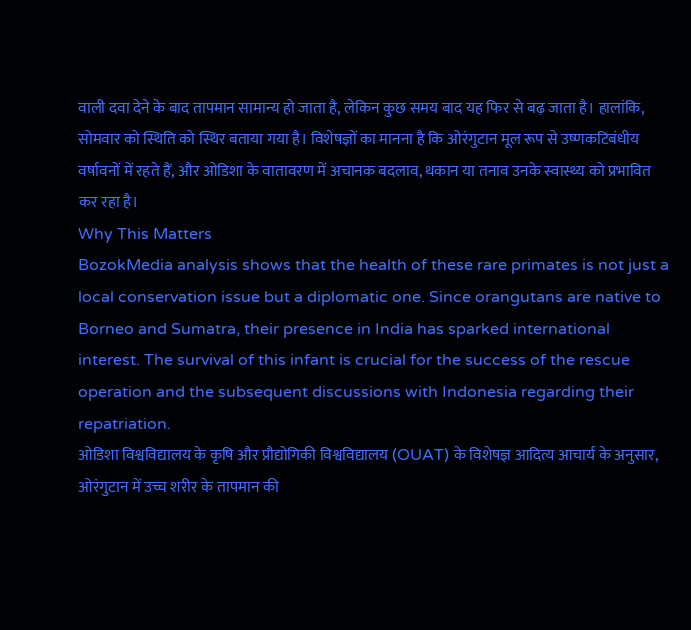वाली दवा देने के बाद तापमान सामान्य हो जाता है, लेकिन कुछ समय बाद यह फिर से बढ़ जाता है। हालांकि, सोमवार को स्थिति को स्थिर बताया गया है। विशेषज्ञों का मानना है कि ओरंगुटान मूल रूप से उष्णकटिबंधीय वर्षावनों में रहते हैं, और ओडिशा के वातावरण में अचानक बदलाव, थकान या तनाव उनके स्वास्थ्य को प्रभावित कर रहा है।
Why This Matters
BozokMedia analysis shows that the health of these rare primates is not just a local conservation issue but a diplomatic one. Since orangutans are native to Borneo and Sumatra, their presence in India has sparked international interest. The survival of this infant is crucial for the success of the rescue operation and the subsequent discussions with Indonesia regarding their repatriation.
ओडिशा विश्वविद्यालय के कृषि और प्रौद्योगिकी विश्वविद्यालय (OUAT) के विशेषज्ञ आदित्य आचार्य के अनुसार, ओरंगुटान में उच्च शरीर के तापमान की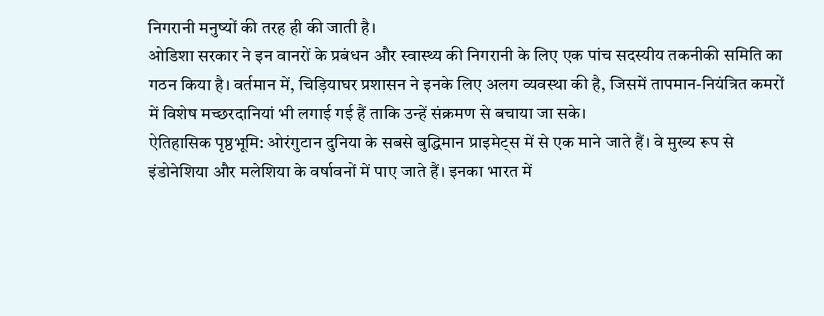निगरानी मनुष्यों की तरह ही की जाती है।
ओडिशा सरकार ने इन वानरों के प्रबंधन और स्वास्थ्य की निगरानी के लिए एक पांच सदस्यीय तकनीकी समिति का गठन किया है। वर्तमान में, चिड़ियाघर प्रशासन ने इनके लिए अलग व्यवस्था की है, जिसमें तापमान-नियंत्रित कमरों में विशेष मच्छरदानियां भी लगाई गई हैं ताकि उन्हें संक्रमण से बचाया जा सके।
ऐतिहासिक पृष्ठभूमि: ओरंगुटान दुनिया के सबसे बुद्धिमान प्राइमेट्स में से एक माने जाते हैं। वे मुख्य रूप से इंडोनेशिया और मलेशिया के वर्षावनों में पाए जाते हैं। इनका भारत में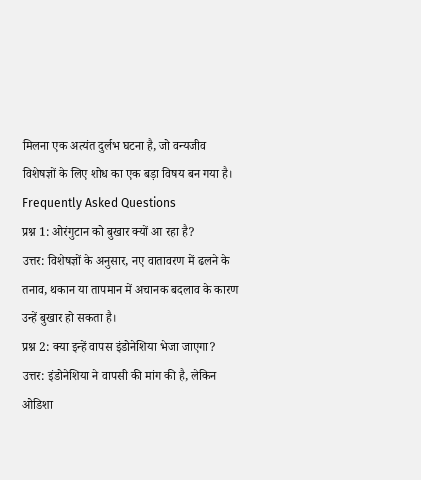मिलना एक अत्यंत दुर्लभ घटना है, जो वन्यजीव विशेषज्ञों के लिए शोध का एक बड़ा विषय बन गया है।
Frequently Asked Questions
प्रश्न 1: ओरंगुटान को बुखार क्यों आ रहा है?
उत्तर: विशेषज्ञों के अनुसार, नए वातावरण में ढलने के तनाव, थकान या तापमान में अचानक बदलाव के कारण उन्हें बुखार हो सकता है।
प्रश्न 2: क्या इन्हें वापस इंडोनेशिया भेजा जाएगा?
उत्तर: इंडोनेशिया ने वापसी की मांग की है, लेकिन ओडिशा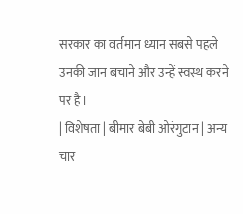सरकार का वर्तमान ध्यान सबसे पहले उनकी जान बचाने और उन्हें स्वस्थ करने पर है।
| विशेषता | बीमार बेबी ओरंगुटान | अन्य चार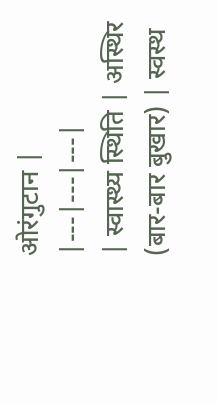ओरंगुटान |
|---|---|---|
| स्वास्थ्य स्थिति | अस्थिर (बार-बार बुखार) | स्वस्थ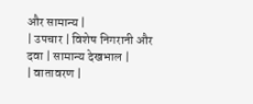और सामान्य |
| उपचार | विशेष निगरानी और दवा | सामान्य देखभाल |
| वातावरण |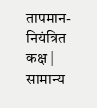तापमान-नियंत्रित कक्ष | सामान्य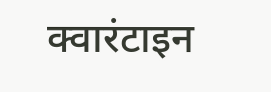क्वारंटाइन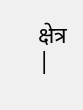क्षेत्र |